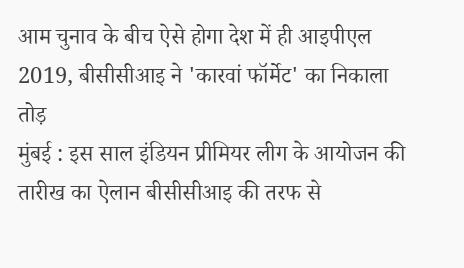आम चुनाव के बीच ऐसे होगा देश में ही आइपीएल 2019, बीसीसीआइ ने 'कारवां फॉर्मेट' का निकाला तोड़
मुंबई : इस साल इंडियन प्रीमियर लीग के आयोजन की तारीख का ऐलान बीसीसीआइ की तरफ से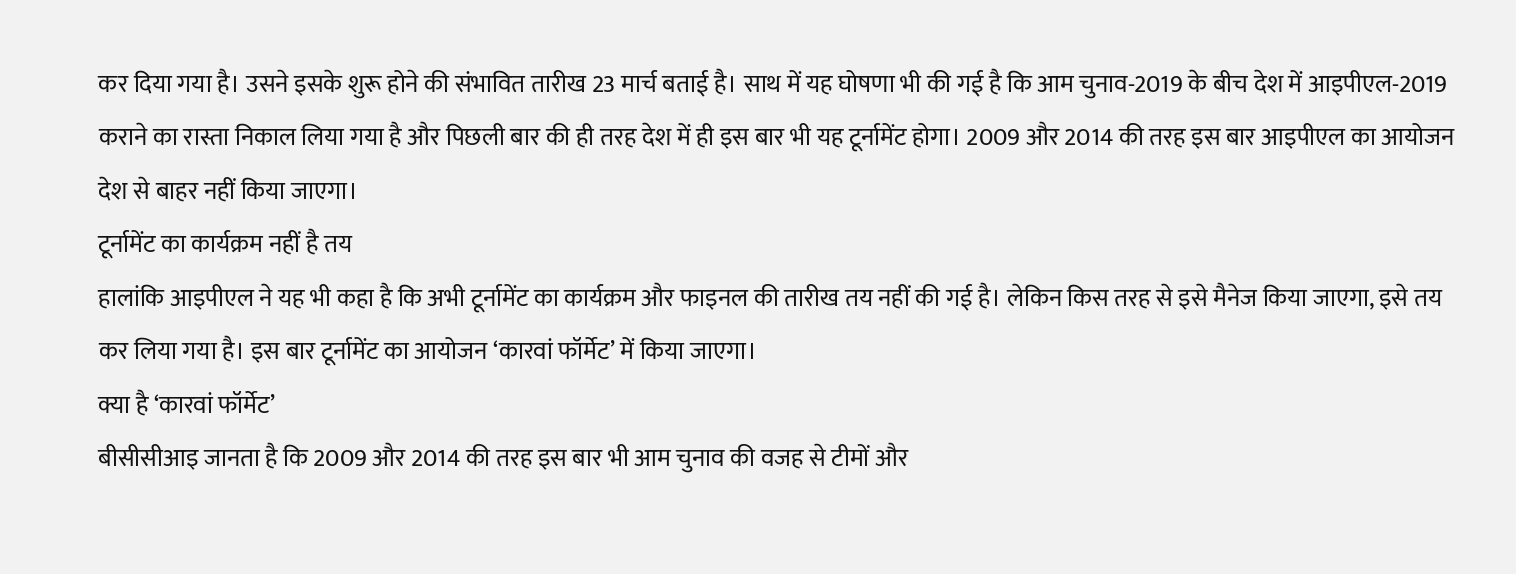कर दिया गया है। उसने इसके शुरू होने की संभावित तारीख 23 मार्च बताई है। साथ में यह घोषणा भी की गई है कि आम चुनाव-2019 के बीच देश में आइपीएल-2019 कराने का रास्ता निकाल लिया गया है और पिछली बार की ही तरह देश में ही इस बार भी यह टूर्नामेंट होगा। 2009 और 2014 की तरह इस बार आइपीएल का आयोजन देश से बाहर नहीं किया जाएगा।
टूर्नामेंट का कार्यक्रम नहीं है तय
हालांकि आइपीएल ने यह भी कहा है कि अभी टूर्नामेंट का कार्यक्रम और फाइनल की तारीख तय नहीं की गई है। लेकिन किस तरह से इसे मैनेज किया जाएगा, इसे तय कर लिया गया है। इस बार टूर्नामेंट का आयोजन ‘कारवां फॉर्मेट’ में किया जाएगा।
क्या है ‘कारवां फॉर्मेट’
बीसीसीआइ जानता है कि 2009 और 2014 की तरह इस बार भी आम चुनाव की वजह से टीमों और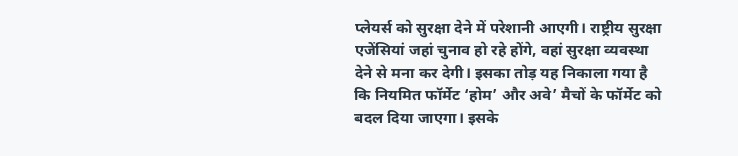प्लेयर्स को सुरक्षा देने में परेशानी आएगी। राष्ट्रीय सुरक्षा एजेंसियां जहां चुनाव हो रहे होंगे, वहां सुरक्षा व्यवस्था देने से मना कर देगी। इसका तोड़ यह निकाला गया है कि नियमित फॉर्मेट ‘होम’ और अवे’ मैचों के फॉर्मेट को बदल दिया जाएगा। इसके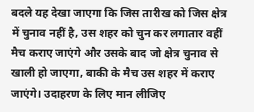बदले यह देखा जाएगा कि जिस तारीख को जिस क्षेत्र में चुनाव नहीं है, उस शहर को चुन कर लगातार वहीं मैच कराए जाएंगे और उसके बाद जो क्षेत्र चुनाव से खाली हो जाएगा, बाकी के मैच उस शहर में कराए जाएंगे। उदाहरण के लिए मान लीजिए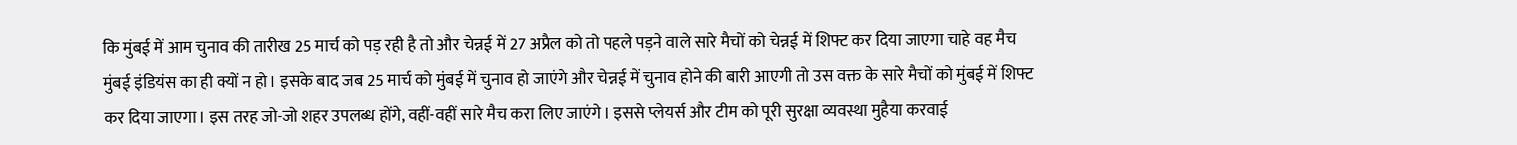कि मुंबई में आम चुनाव की तारीख 25 मार्च को पड़ रही है तो और चेन्नई में 27 अप्रैल को तो पहले पड़ने वाले सारे मैचों को चेन्नई में शिफ्ट कर दिया जाएगा चाहे वह मैच मुंबई इंडियंस का ही क्यों न हो। इसके बाद जब 25 मार्च को मुंबई में चुनाव हो जाएंगे और चेन्नई में चुनाव होने की बारी आएगी तो उस वक्त के सारे मैचों को मुंबई में शिफ्ट कर दिया जाएगा। इस तरह जो-जो शहर उपलब्ध होंगे, वहीं-वहीं सारे मैच करा लिए जाएंगे। इससे प्लेयर्स और टीम को पूरी सुरक्षा व्यवस्था मुहैया करवाई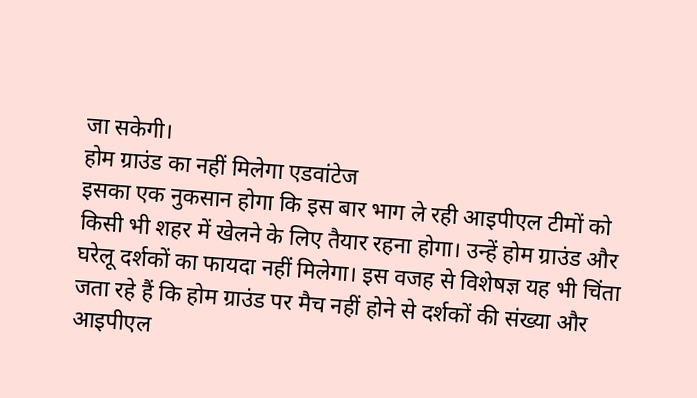जा सकेगी।
होम ग्राउंड का नहीं मिलेगा एडवांटेज
इसका एक नुकसान होगा कि इस बार भाग ले रही आइपीएल टीमों को किसी भी शहर में खेलने के लिए तैयार रहना होगा। उन्हें होम ग्राउंड और घरेलू दर्शकों का फायदा नहीं मिलेगा। इस वजह से विशेषज्ञ यह भी चिंता जता रहे हैं कि होम ग्राउंड पर मैच नहीं होने से दर्शकों की संख्या और आइपीएल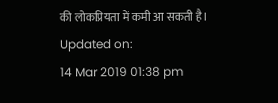की लोकप्रियता में कमी आ सकती है।
Updated on:
14 Mar 2019 01:38 pm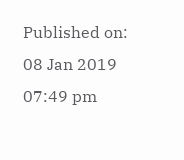Published on:
08 Jan 2019 07:49 pm